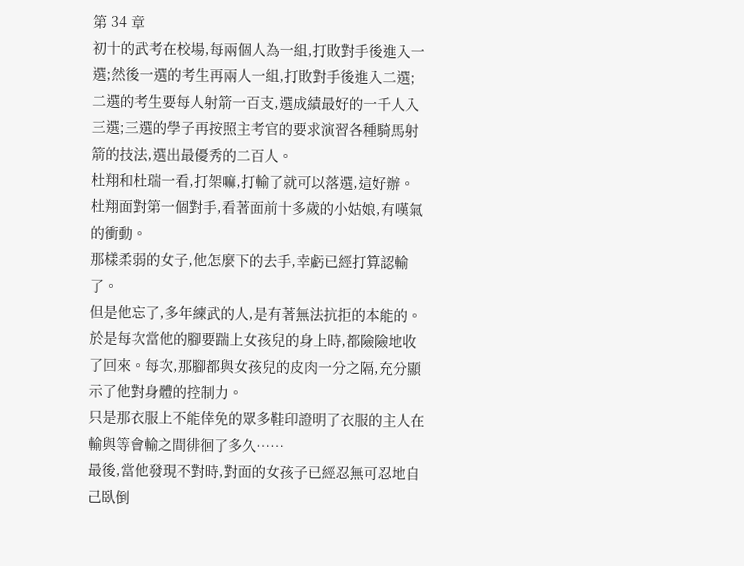第 34 章
初十的武考在校場,每兩個人為一組,打敗對手後進入一選;然後一選的考生再兩人一組,打敗對手後進入二選;二選的考生要每人射箭一百支,選成績最好的一千人入三選;三選的學子再按照主考官的要求演習各種騎馬射箭的技法,選出最優秀的二百人。
杜翔和杜瑞一看,打架嘛,打輸了就可以落選,這好辦。
杜翔面對第一個對手,看著面前十多歲的小姑娘,有嘆氣的衝動。
那樣柔弱的女子,他怎麼下的去手,幸虧已經打算認輸了。
但是他忘了,多年練武的人,是有著無法抗拒的本能的。
於是每次當他的腳要踹上女孩兒的身上時,都險險地收了回來。每次,那腳都與女孩兒的皮肉一分之隔,充分顯示了他對身體的控制力。
只是那衣服上不能倖免的眾多鞋印證明了衣服的主人在輸與等會輸之間徘徊了多久……
最後,當他發現不對時,對面的女孩子已經忍無可忍地自己臥倒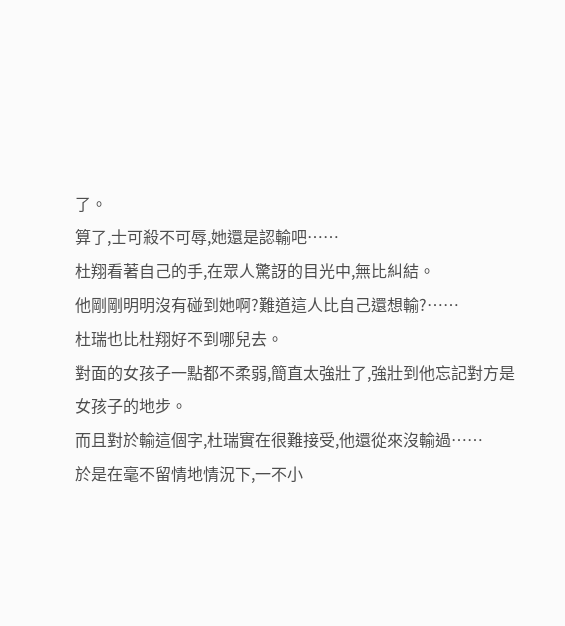了。
算了,士可殺不可辱,她還是認輸吧……
杜翔看著自己的手,在眾人驚訝的目光中,無比糾結。
他剛剛明明沒有碰到她啊?難道這人比自己還想輸?……
杜瑞也比杜翔好不到哪兒去。
對面的女孩子一點都不柔弱,簡直太強壯了,強壯到他忘記對方是女孩子的地步。
而且對於輸這個字,杜瑞實在很難接受,他還從來沒輸過……
於是在毫不留情地情況下,一不小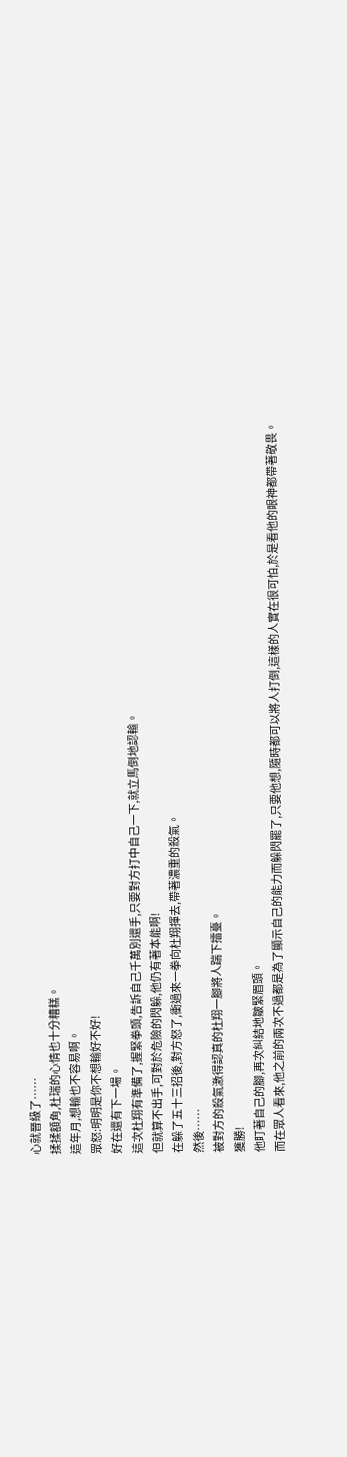心就晉級了……
揉揉額角,杜瑞的心情也十分糟糕。
這年月,想輸也不容易啊。
眾怒:明明是你不想輸好不好!
好在還有下一場。
這次杜翔有準備了,握緊拳頭,告訴自己千萬別還手,只要對方打中自己一下,就立馬倒地認輸。
但就算不出手,可對於危險的閃躲,他仍有著本能啊!
在躲了五十三招後,對方怒了,衝過來一拳向杜翔揮去,帶著濃重的殺氣。
然後……
被對方的殺氣激得認真的杜翔一腳將人踹下擂臺。
獲勝!
他盯著自己的腳,再次糾結地皺緊眉頭。
而在眾人看來,他之前的兩次不過都是為了顯示自己的能力而躲閃罷了,只要他想,隨時都可以將人打倒,這樣的人實在很可怕,於是看他的眼神都帶著敬畏。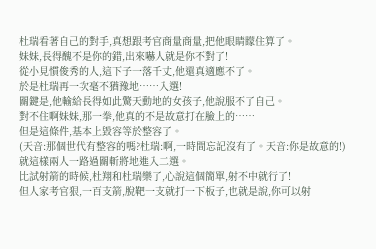杜瑞看著自己的對手,真想跟考官商量商量,把他眼睛矇住算了。
妹妹,長得醜不是你的錯,出來嚇人就是你不對了!
從小見慣俊秀的人,這下子一落千丈,他還真適應不了。
於是杜瑞再一次毫不猶豫地……入選!
關鍵是,他輸給長得如此驚天動地的女孩子,他說服不了自己。
對不住啊妹妹,那一拳,他真的不是故意打在臉上的……
但是這條件,基本上毀容等於整容了。
(天音:那個世代有整容的嗎?杜瑞:啊,一時間忘記沒有了。天音:你是故意的!)
就這樣兩人一路過關斬將地進入二選。
比試射箭的時候,杜翔和杜瑞樂了,心說這個簡單,射不中就行了!
但人家考官狠,一百支箭,脫靶一支就打一下板子,也就是說,你可以射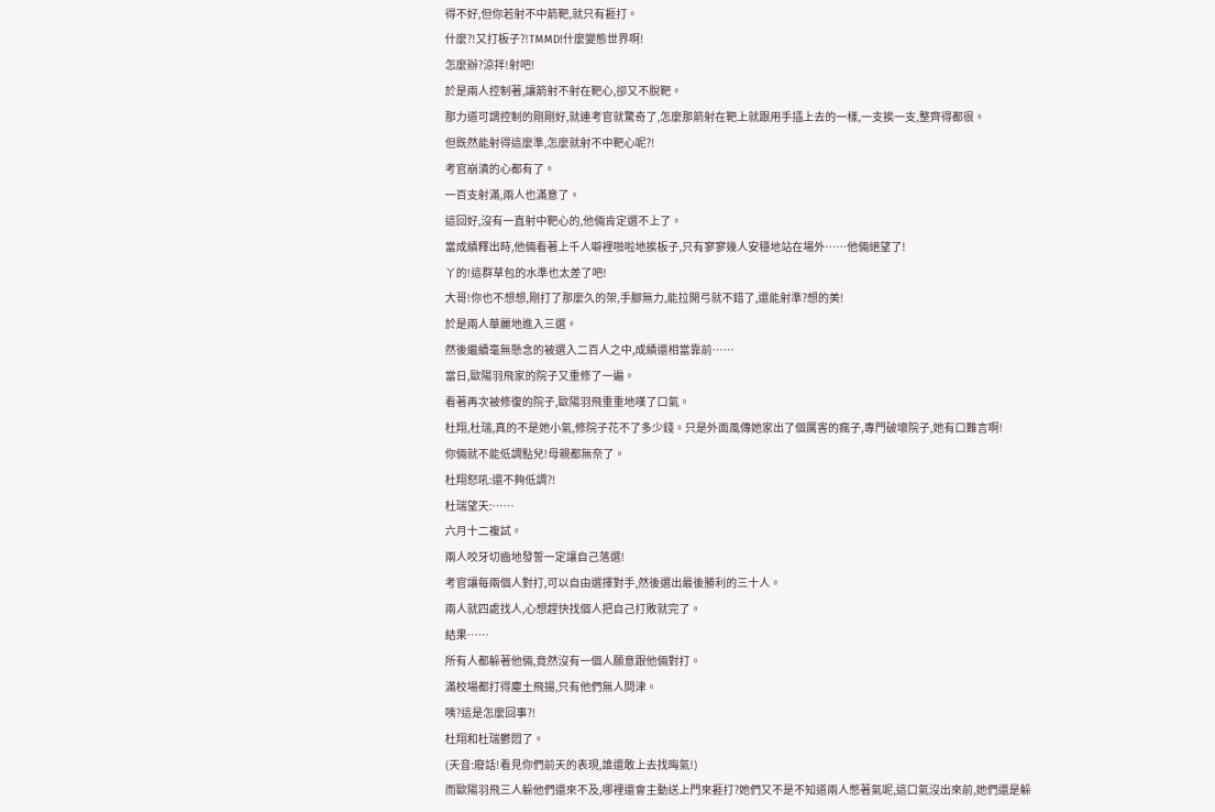得不好,但你若射不中箭靶,就只有捱打。
什麼?!又打板子?!TMMD!什麼變態世界啊!
怎麼辦?涼拌!射吧!
於是兩人控制著,讓箭射不射在靶心,卻又不脫靶。
那力道可謂控制的剛剛好,就連考官就驚奇了,怎麼那箭射在靶上就跟用手插上去的一樣,一支挨一支,整齊得都很。
但既然能射得這麼準,怎麼就射不中靶心呢?!
考官崩潰的心都有了。
一百支射滿,兩人也滿意了。
這回好,沒有一直射中靶心的,他倆肯定選不上了。
當成績釋出時,他倆看著上千人噼裡啪啦地挨板子,只有寥寥幾人安穩地站在場外……他倆絕望了!
丫的!這群草包的水準也太差了吧!
大哥!你也不想想,剛打了那麼久的架,手腳無力,能拉開弓就不錯了,還能射準?想的美!
於是兩人華麗地進入三選。
然後繼續毫無懸念的被選入二百人之中,成績還相當靠前……
當日,歐陽羽飛家的院子又重修了一遍。
看著再次被修復的院子,歐陽羽飛重重地嘆了口氣。
杜翔,杜瑞,真的不是她小氣,修院子花不了多少錢。只是外面風傳她家出了個厲害的瘋子,專門破壞院子,她有口難言啊!
你倆就不能低調點兒!母親都無奈了。
杜翔怒吼:還不夠低調?!
杜瑞望天:……
六月十二複試。
兩人咬牙切齒地發誓一定讓自己落選!
考官讓每兩個人對打,可以自由選擇對手,然後選出最後勝利的三十人。
兩人就四處找人,心想趕快找個人把自己打敗就完了。
結果……
所有人都躲著他倆,竟然沒有一個人願意跟他倆對打。
滿校場都打得塵土飛揚,只有他們無人問津。
咦?這是怎麼回事?!
杜翔和杜瑞鬱悶了。
(天音:廢話!看見你們前天的表現,誰還敢上去找晦氣!)
而歐陽羽飛三人躲他們還來不及,哪裡還會主動送上門來捱打?她們又不是不知道兩人憋著氣呢,這口氣沒出來前,她們還是躲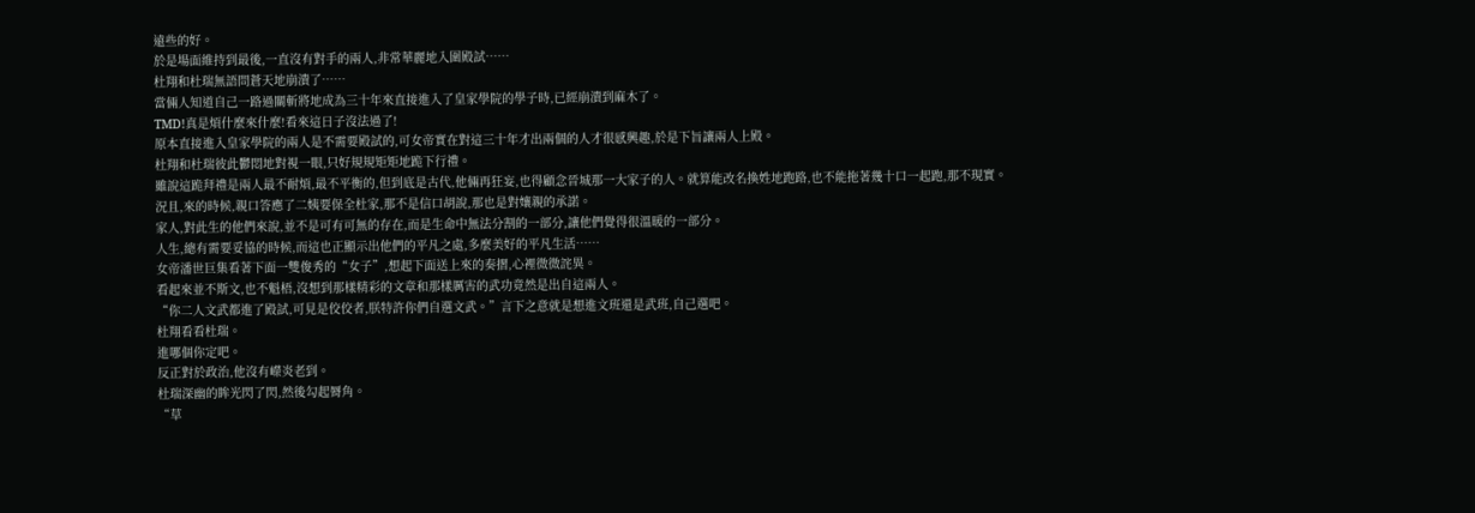遠些的好。
於是場面維持到最後,一直沒有對手的兩人,非常華麗地入圍殿試……
杜翔和杜瑞無語問蒼天地崩潰了……
當倆人知道自己一路過關斬將地成為三十年來直接進入了皇家學院的學子時,已經崩潰到麻木了。
TMD!真是煩什麼來什麼!看來這日子沒法過了!
原本直接進入皇家學院的兩人是不需要殿試的,可女帝實在對這三十年才出兩個的人才很感興趣,於是下旨讓兩人上殿。
杜翔和杜瑞彼此鬱悶地對視一眼,只好規規矩矩地跪下行禮。
雖說這跪拜禮是兩人最不耐煩,最不平衡的,但到底是古代,他倆再狂妄,也得顧念晉城那一大家子的人。就算能改名換姓地跑路,也不能拖著幾十口一起跑,那不現實。
況且,來的時候,親口答應了二姨要保全杜家,那不是信口胡說,那也是對孃親的承諾。
家人,對此生的他們來說,並不是可有可無的存在,而是生命中無法分割的一部分,讓他們覺得很溫暖的一部分。
人生,總有需要妥協的時候,而這也正顯示出他們的平凡之處,多麼美好的平凡生活……
女帝潘世巨集看著下面一雙俊秀的“女子”,想起下面送上來的奏摺,心裡微微詫異。
看起來並不斯文,也不魁梧,沒想到那樣精彩的文章和那樣厲害的武功竟然是出自這兩人。
“你二人文武都進了殿試,可見是佼佼者,朕特許你們自選文武。”言下之意就是想進文班還是武班,自己選吧。
杜翔看看杜瑞。
進哪個你定吧。
反正對於政治,他沒有嶸炎老到。
杜瑞深幽的眸光閃了閃,然後勾起脣角。
“草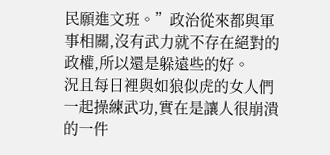民願進文班。”政治從來都與軍事相關,沒有武力就不存在絕對的政權,所以還是躲遠些的好。
況且每日裡與如狼似虎的女人們一起操練武功,實在是讓人很崩潰的一件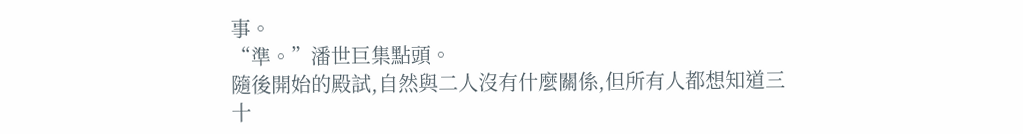事。
“準。”潘世巨集點頭。
隨後開始的殿試,自然與二人沒有什麼關係,但所有人都想知道三十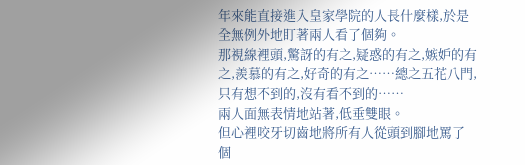年來能直接進入皇家學院的人長什麼樣,於是全無例外地盯著兩人看了個夠。
那視線裡頭,驚訝的有之,疑惑的有之,嫉妒的有之,羨慕的有之,好奇的有之……總之五花八門,只有想不到的,沒有看不到的……
兩人面無表情地站著,低垂雙眼。
但心裡咬牙切齒地將所有人從頭到腳地罵了個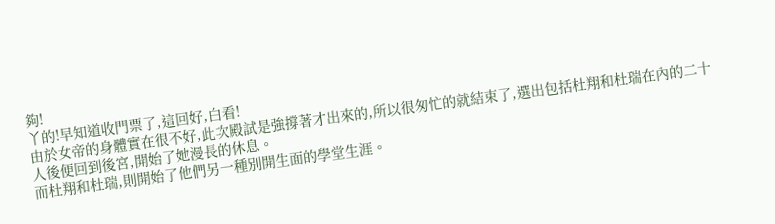夠!
丫的!早知道收門票了,這回好,白看!
由於女帝的身體實在很不好,此次殿試是強撐著才出來的,所以很匆忙的就結束了,選出包括杜翔和杜瑞在內的二十人後便回到後宮,開始了她漫長的休息。
而杜翔和杜瑞,則開始了他們另一種別開生面的學堂生涯。